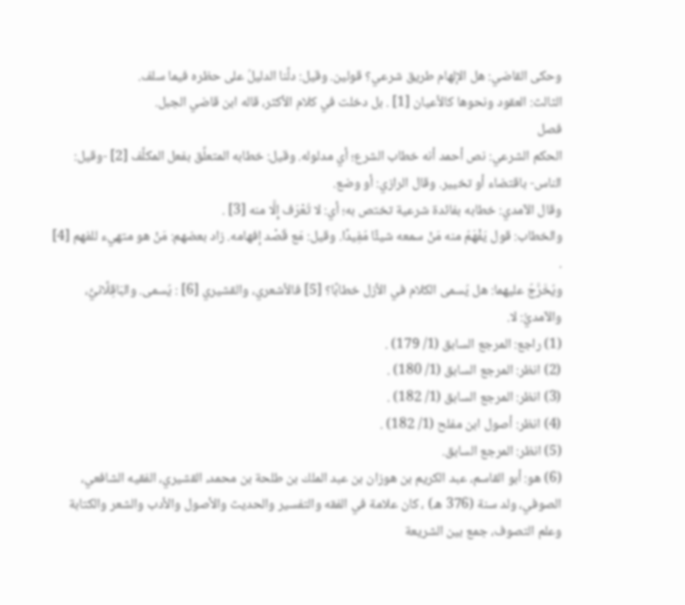وحكى القاضي: هل الإلهام طريق شرعي؟ قولين. وقيل: دلَّنا الدليلُ على حظره فيما سلف.
الثالث: العقود ونحوها كالأعيان [1] . بل دخلت في كلام الأكثر، قاله ابن قاضي الجبل.
فصل
الحكم الشرعي: نص أحمد أنه خطاب الشرع؛ أي مدلوله. وقيل: خطابه المتعلِّق بفعل المكلَّف [2] -وقيل: الناس- باقتضاء أو تخيير. وقال الرازي: أو وضع.
وقال الآمدي: خطابه بفائدة شرعية تختص به؛ أي: لا تُعْرَف إِلَّا منه [3] .
والخطاب: قول يَفْهَمُ منه مَنْ سمعه شيئًا مُفِيدًا. وقيل: مَع قَصْد إفهامه. زاد بعضهم: مَنْ هو متهيء للفهم [4] .
ويُخَرَّجُ عليهما: هل يُسمى الكلام في الأزل خطابًا؟ [5] فالأشعري، والقشيري [6] : يُسمى. والبَاقِلَّانيُّ، والآمديُّ: لا.
(1) راجع: المرجع السابق (1/ 179) .
(2) انظر: المرجع السابق (1/ 180) .
(3) انظر: المرجع السابق (1/ 182) .
(4) انظر: أصول ابن مفلح (1/ 182) .
(5) انظر: المرجع السابق.
(6) هو: أبو القاسم، عبد الكريم بن هوزان بن عبد الملك بن طلحة بن محمد، القشيري، الفقيه الشافعي، الصوفي، ولد سنة (376 هـ) ، كان علامة في الفقه والتفسير والحديث والأصول والأدب والشعر والكتابة وعلم التصوف، جمع بين الشريعة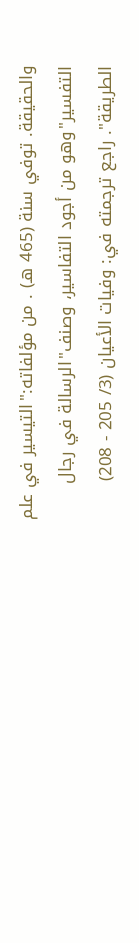والحقيقة. توفي سنة (465 هـ) . من مؤلفاته:"التيسير في علم التفسير"وهو من أجود التفاسير، وصنف"الرسالة في رجال الطريقة". راجع ترجمته في: وفيات الأعيان (3/ 205 - 208)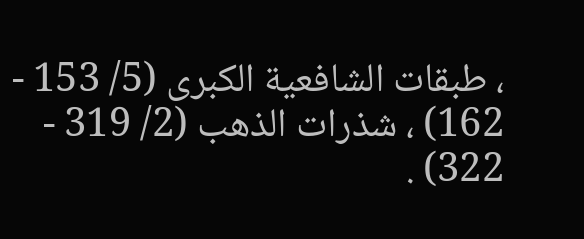، طبقات الشافعية الكبرى (5/ 153 - 162) ، شذرات الذهب (2/ 319 - 322) .